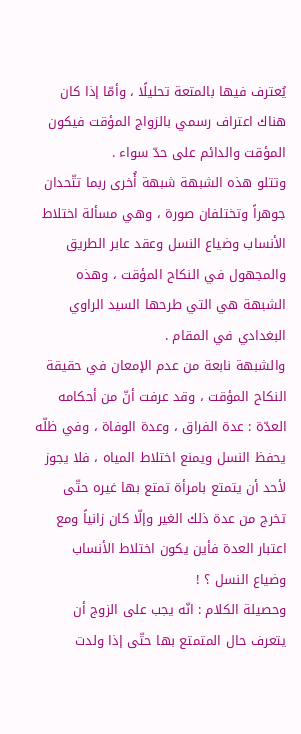يُعترف فيها بالمتعة تحليلًا ، وأمّا إذا كان هناك اعتراف رسمي بالزواج المؤقت فيكون المؤقت والدائم على حدّ سواء .
وتتلو هذه الشبهة شبهة أُخرى ربما تتّحدان جوهراً وتختلفان صورة ، وهي مسألة اختلاط الأنساب وضياع النسل وعقد عابر الطريق والمجهول في النكاح المؤقت ، وهذه الشبهة هي التي طرحها السيد الراوي البغدادي في المقام .
والشبهة نابعة من عدم الإمعان في حقيقة النكاح المؤقت ، وقد عرفت أنّ من أحكامه العدّة : عدة الفراق ، وعدة الوفاة ، وفي ظلّه يحفظ النسل ويمنع اختلاط المياه ، فلا يجوز لأحد أن يتمتع بامرأة تمتع بها غيره حتّى تخرج من عدة ذلك الغير وإلّا كان زانياً ومع اعتبار العدة فأين يكون اختلاط الأنساب وضياع النسل ؟ !
وحصيلة الكلام : انّه يجب على الزوج أن يتعرف حال المتمتع بها حتّى إذا ولدت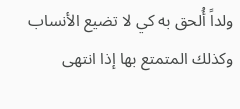ولداً أُلحق به كي لا تضيع الأنساب وكذلك المتمتع بها إذا انتهى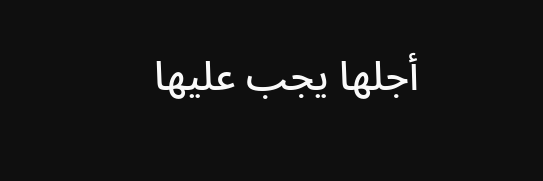أجلها يجب عليها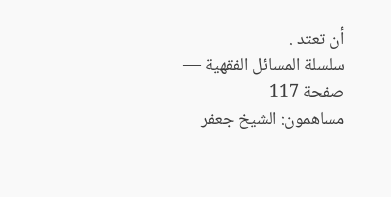أن تعتد .
سلسلة المسائل الفقهية — صفحة 117
مساهمون: الشيخ جعفر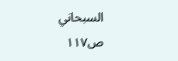السبحاني
ص١١٧